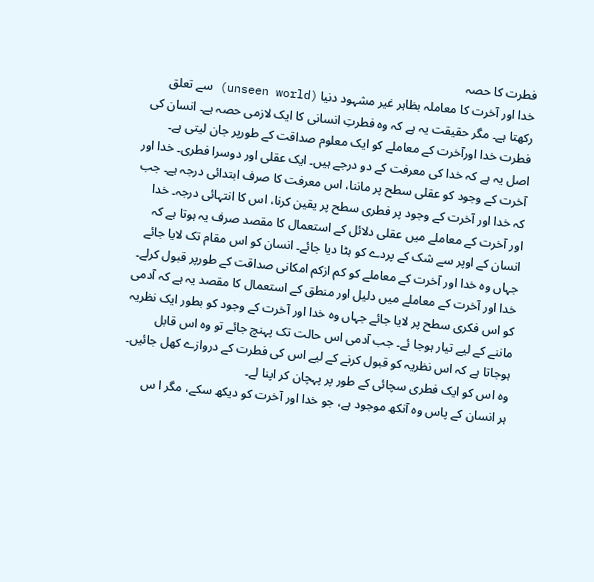فطرت کا حصہ
خدا اور آخرت کا معاملہ بظاہر غیر مشہود دنیا (unseen world) سے تعلق رکھتا ہے۔ مگر حقیقت یہ ہے کہ وہ فطرتِ انسانی کا ایک لازمی حصہ ہے۔ انسان کی فطرت خدا اورآخرت کے معاملے کو ایک معلوم صداقت کے طورپر جان لیتی ہے۔
اصل یہ ہے کہ خدا کی معرفت کے دو درجے ہیں۔ ایک عقلی اور دوسرا فطری۔ خدا اور آخرت کے وجود کو عقلی سطح پر ماننا، اس معرفت کا صرف ابتدائی درجہ ہے۔ جب کہ خدا اور آخرت کے وجود پر فطری سطح پر یقین کرنا، اس کا انتہائی درجہ۔ خدا اور آخرت کے معاملے میں عقلی دلائل کے استعمال کا مقصد صرف یہ ہوتا ہے کہ انسان کے اوپر سے شک کے پردے کو ہٹا دیا جائے۔ انسان کو اس مقام تک لایا جائے جہاں وہ خدا اور آخرت کے معاملے کو کم ازکم امکانی صداقت کے طورپر قبول کرلے۔
خدا اور آخرت کے معاملے میں دلیل اور منطق کے استعمال کا مقصد یہ ہے کہ آدمی کو اس فکری سطح پر لایا جائے جہاں وہ خدا اور آخرت کے وجود کو بطور ایک نظریہ ماننے کے لیے تیار ہوجا ئے۔ جب آدمی اس حالت تک پہنچ جائے تو وہ اس قابل ہوجاتا ہے کہ اس نظریہ کو قبول کرنے کے لیے اس کی فطرت کے دروازے کھل جائیں۔ وہ اس کو ایک فطری سچائی کے طور پر پہچان کر اپنا لے۔
ہر انسان کے پاس وہ آنکھ موجود ہے، جو خدا اور آخرت کو دیکھ سکے، مگر ا س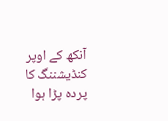آنکھ کے اوپر کنڈیشننگ کا پردہ پڑا ہوا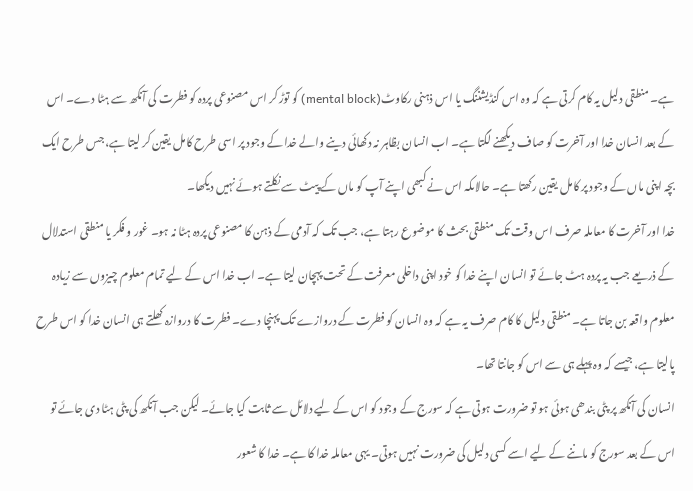ہے۔ منطقی دلیل یہ کام کرتی ہے کہ وہ اس کنڈیشننگ یا اس ذہنی رکاوٹ(mental block) کو توڑ کر اس مصنوعی پردہ کو فطرت کی آنکھ سے ہٹا دے۔ اس کے بعد انسان خدا اور آخرت کو صاف دیکھنے لگتا ہے۔ اب انسان بظاہر نہ دکھائی دینے والے خدا کے وجود پر اسی طرح کامل یقین کر لیتا ہے، جس طرح ایک بچہ اپنی ماں کے وجود پر کامل یقین رکھتا ہے۔ حالاںکہ اس نے کبھی اپنے آپ کو ماں کے پیٹ سے نکلتے ہوئے نہیں دیکھا۔
خدا اور آخرت کا معاملہ صرف اس وقت تک منطقی بحث کا موضوع رہتا ہے، جب تک کہ آدمی کے ذہن کا مصنوعی پردہ ہٹا نہ ہو۔ غور و فکر یا منطقی استدلال کے ذریعے جب یہ پردہ ہٹ جائے تو انسان اپنے خدا کو خود اپنی داخلی معرفت کے تحت پہچان لیتا ہے۔ اب خدا اس کے لیے تمام معلوم چیزوں سے زیادہ معلوم واقعہ بن جاتا ہے۔ منطقی دلیل کا کام صرف یہ ہے کہ وہ انسان کو فطرت کے دروازے تک پہنچا دے۔ فطرت کا دروازہ کھلتے ہی انسان خدا کو اس طرح پالیتا ہے، جیسے کہ وہ پہلے ہی سے اس کو جانتا تھا۔
انسان کی آنکھ پر پٹی بندھی ہوئی ہو تو ضرورت ہوتی ہے کہ سورج کے وجود کو اس کے لیے دلائل سے ثابت کیا جائے۔ لیکن جب آنکھ کی پٹی ہٹا دی جائے تو اس کے بعد سورج کو ماننے کے لیے اسے کسی دلیل کی ضرورت نہیں ہوتی۔ یہی معاملہ خدا کا ہے۔ خدا کا شعور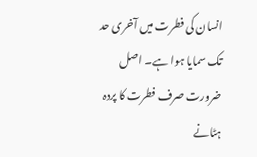انسان کی فطرت میں آخری حد تک سمایا ہوا ہے۔ اصل ضرورت صرف فطرت کا پردہ ہٹانے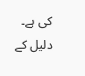کی ہے۔ دلیل کے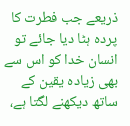ذریعے جب فطرت کا پردہ ہٹا دیا جائے تو انسان خدا کو اس سے بھی زیادہ یقین کے ساتھ دیکھنے لگتا ہے،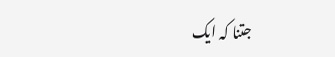جتنا کہ ایک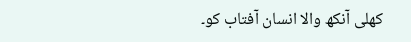کھلی آنکھ والا انسان آفتاب کو۔